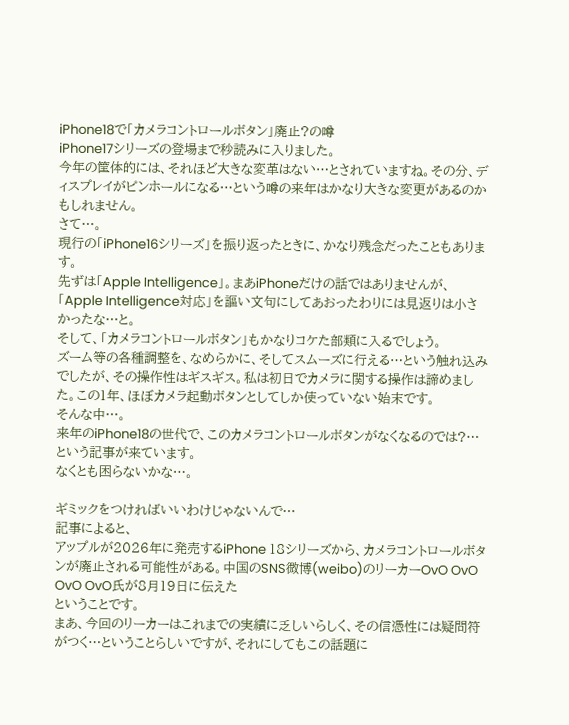iPhone18で「カメラコントロールボタン」廃止?の噂
iPhone17シリーズの登場まで秒読みに入りました。
今年の筐体的には、それほど大きな変革はない…とされていますね。その分、ディスプレイがピンホールになる…という噂の来年はかなり大きな変更があるのかもしれません。
さて…。
現行の「iPhone16シリーズ」を振り返ったときに、かなり残念だったこともあります。
先ずは「Apple Intelligence」。まあiPhoneだけの話ではありませんが、「Apple Intelligence対応」を謳い文句にしてあおったわりには見返りは小さかったな…と。
そして、「カメラコントロールボタン」もかなりコケた部類に入るでしょう。
ズーム等の各種調整を、なめらかに、そしてスムーズに行える…という触れ込みでしたが、その操作性はギスギス。私は初日でカメラに関する操作は諦めました。この1年、ほぼカメラ起動ボタンとしてしか使っていない始末です。
そんな中…。
来年のiPhone18の世代で、このカメラコントロールボタンがなくなるのでは?…という記事が来ています。
なくとも困らないかな…。

ギミックをつければいいわけじゃないんで…
記事によると、
アップルが2026年に発売するiPhone 18シリーズから、カメラコントロールボタンが廃止される可能性がある。中国のSNS微博(weibo)のリーカーOvO OvO OvO OvO氏が8月19日に伝えた
ということです。
まあ、今回のリーカーはこれまでの実績に乏しいらしく、その信憑性には疑問符がつく…ということらしいですが、それにしてもこの話題に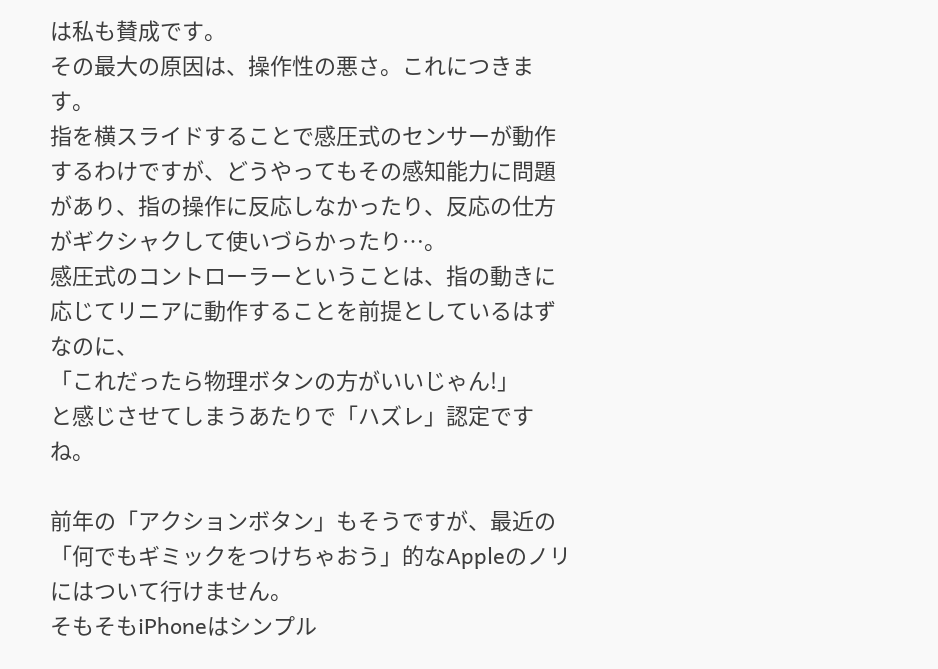は私も賛成です。
その最大の原因は、操作性の悪さ。これにつきます。
指を横スライドすることで感圧式のセンサーが動作するわけですが、どうやってもその感知能力に問題があり、指の操作に反応しなかったり、反応の仕方がギクシャクして使いづらかったり…。
感圧式のコントローラーということは、指の動きに応じてリニアに動作することを前提としているはずなのに、
「これだったら物理ボタンの方がいいじゃん!」
と感じさせてしまうあたりで「ハズレ」認定ですね。

前年の「アクションボタン」もそうですが、最近の「何でもギミックをつけちゃおう」的なAppleのノリにはついて行けません。
そもそもiPhoneはシンプル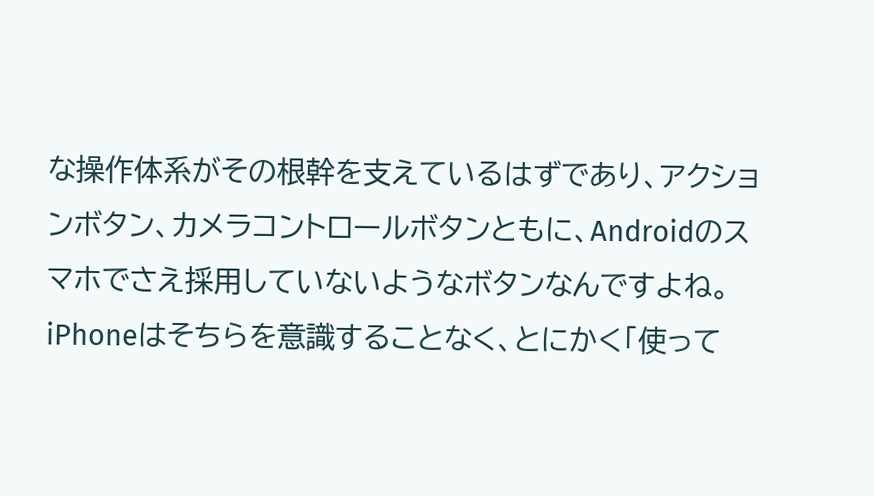な操作体系がその根幹を支えているはずであり、アクションボタン、カメラコントロールボタンともに、Androidのスマホでさえ採用していないようなボタンなんですよね。
iPhoneはそちらを意識することなく、とにかく「使って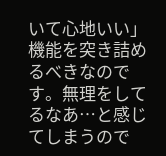いて心地いい」機能を突き詰めるべきなのです。無理をしてるなあ…と感じてしまうので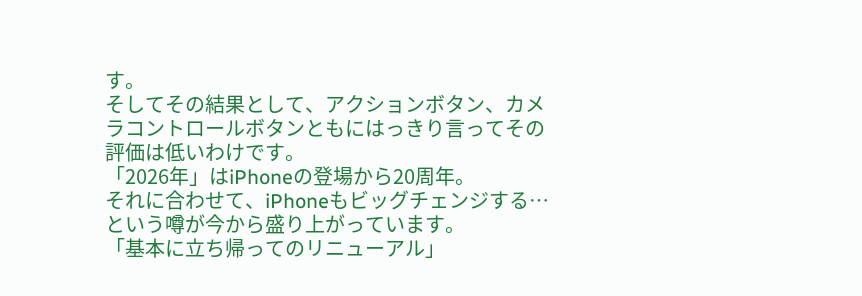す。
そしてその結果として、アクションボタン、カメラコントロールボタンともにはっきり言ってその評価は低いわけです。
「2026年」はiPhoneの登場から20周年。
それに合わせて、iPhoneもビッグチェンジする…という噂が今から盛り上がっています。
「基本に立ち帰ってのリニューアル」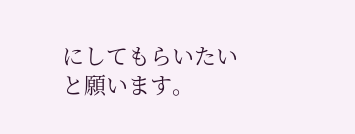にしてもらいたいと願います。